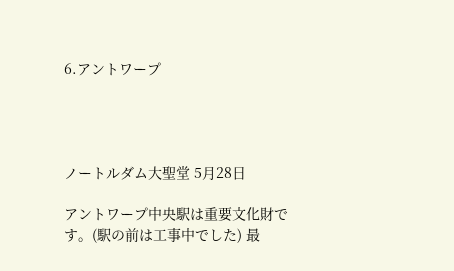6.アントワープ




ノートルダム大聖堂 5月28日

アントワープ中央駅は重要文化財です。(駅の前は工事中でした) 最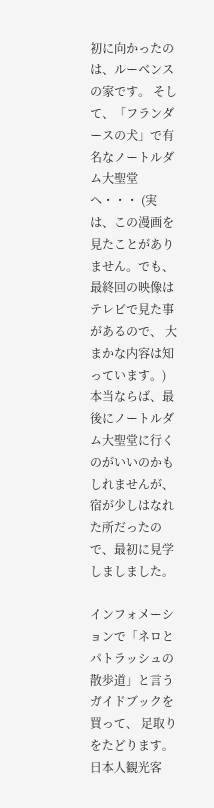初に向かったのは、ルーベンスの家です。 そして、「フランダースの犬」で有名なノートルダム大聖堂へ・・・ (実は、この漫画を見たことがありません。でも、最終回の映像はテレビで見た事があるので、 大まかな内容は知っています。) 本当ならば、最後にノートルダム大聖堂に行くのがいいのかもしれませんが、 宿が少しはなれた所だったので、最初に見学しましました。

インフォメーションで「ネロとパトラッシュの散歩道」と言うガイドブックを買って、 足取りをたどります。 日本人観光客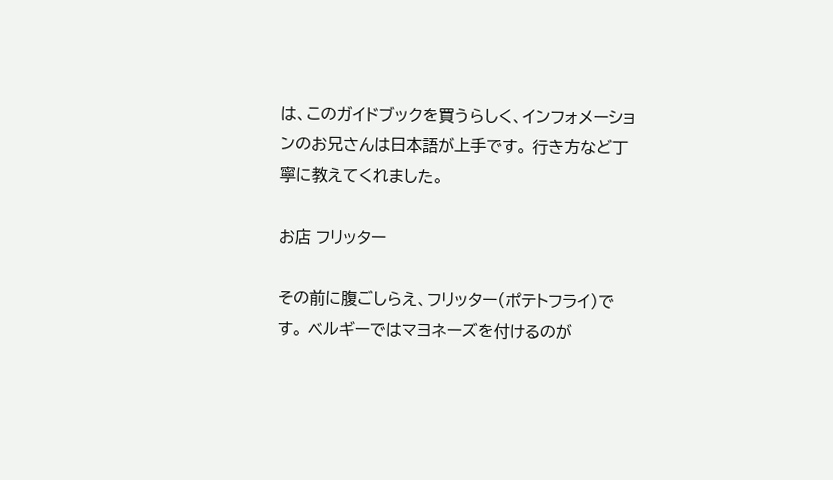は、このガイドブックを買うらしく、インフォメーションのお兄さんは日本語が上手です。 行き方など丁寧に教えてくれました。

お店 フリッター

その前に腹ごしらえ、フリッター(ポテトフライ)です。 ベルギーではマヨネーズを付けるのが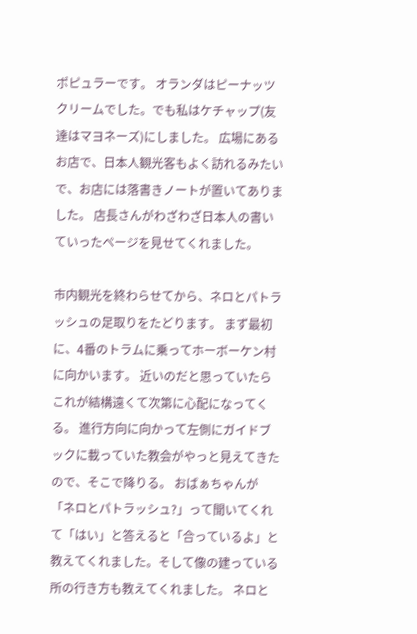ポピュラーです。 オランダはピーナッツクリームでした。でも私はケチャップ(友達はマヨネーズ)にしました。 広場にあるお店で、日本人観光客もよく訪れるみたいで、お店には落書きノートが置いてありました。 店長さんがわざわざ日本人の書いていったページを見せてくれました。

市内観光を終わらせてから、ネロとパトラッシュの足取りをたどります。 まず最初に、4番のトラムに乗ってホーボーケン村に向かいます。 近いのだと思っていたらこれが結構遠くて次第に心配になってくる。 進行方向に向かって左側にガイドブックに載っていた教会がやっと見えてきたので、そこで降りる。 おばぁちゃんが「ネロとパトラッシュ?」って聞いてくれて「はい」と答えると「合っているよ」と 教えてくれました。そして像の建っている所の行き方も教えてくれました。 ネロと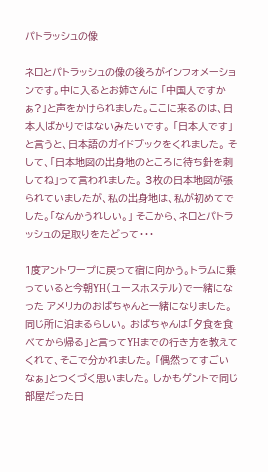パトラッシュの像

ネロとパトラッシュの像の後ろがインフォメーションです。中に入るとお姉さんに 「中国人ですかぁ?」と声をかけられました。ここに来るのは、日本人ばかりではないみたいです。 「日本人です」と言うと、日本語のガイドブックをくれました。 そして、「日本地図の出身地のところに待ち針を刺してね」って言われました。 3枚の日本地図が張られていましたが、私の出身地は、私が初めてでした。「なんかうれしい。」 そこから、ネロとパトラッシュの足取りをたどって・・・

1度アントワープに戻って宿に向かう。トラムに乗っていると今朝YH(ユースホステル)で一緒になった アメリカのおばちゃんと一緒になりました。同じ所に泊まるらしい。 おばちゃんは「夕食を食べてから帰る」と言ってYHまでの行き方を教えてくれて、そこで分かれました。 「偶然ってすごいなぁ」とつくづく思いました。 しかもゲントで同じ部屋だった日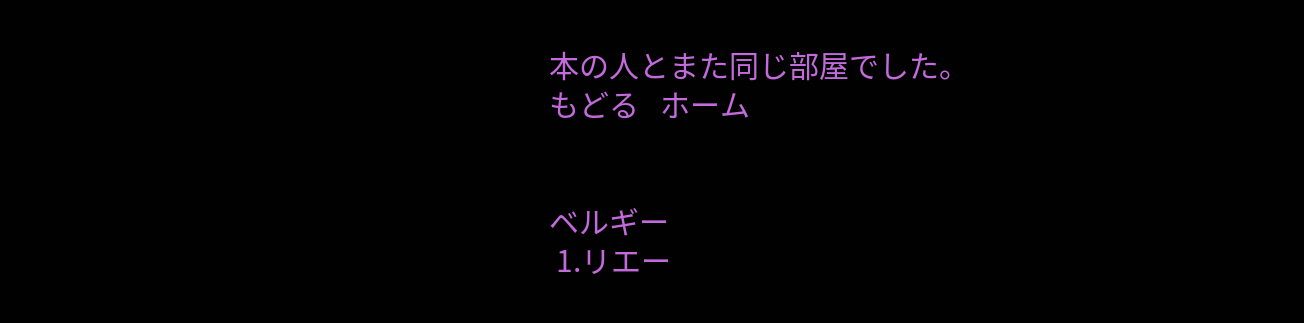本の人とまた同じ部屋でした。
もどる   ホーム


ベルギー
 1.リエー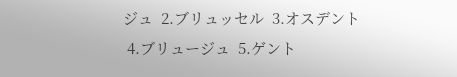ジュ  2.ブリュッセル  3.オスデント
 4.ブリュージュ  5.ゲント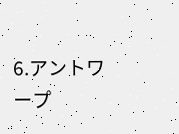6.アントワープ